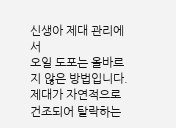신생아 제대 관리에서
오일 도포는 올바르지 않은 방법입니다. 제대가 자연적으로 건조되어 탈락하는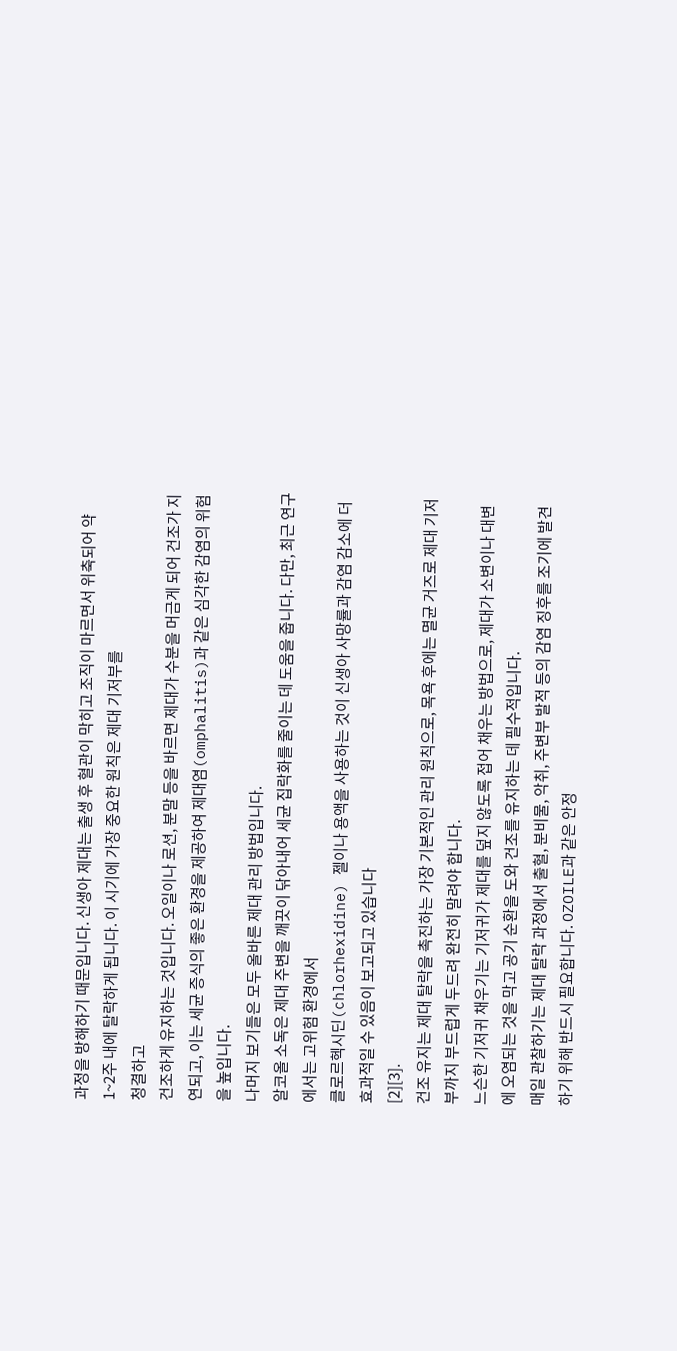과정을 방해하기 때문입니다. 신생아 제대는 출생 후 혈관이 막히고 조직이 마르면서 위축되어 약
1~2주 내에 탈락하게 됩니다. 이 시기에 가장 중요한 원칙은 제대 기저부를
청결하고
건조하게 유지하는 것입니다. 오일이나 로션, 분말 등을 바르면 제대가 수분을 머금게 되어 건조가 지연되고, 이는 세균 증식의 좋은 환경을 제공하여 제대염(omphalitis)과 같은 심각한 감염의 위험을 높입니다.
나머지 보기들은 모두 올바른 제대 관리 방법입니다.
알코올 소독은 제대 주변을 깨끗이 닦아내어 세균 집락화를 줄이는 데 도움을 줍니다. 다만, 최근 연구에서는 고위험 환경에서
클로르헥시딘(chlorhexidine) 젤이나 용액을 사용하는 것이 신생아 사망률과 감염 감소에 더 효과적일 수 있음이 보고되고 있습니다
[2][3].
건조 유지는 제대 탈락을 촉진하는 가장 기본적인 관리 원칙으로, 목욕 후에는 멸균 거즈로 제대 기저부까지 부드럽게 두드려 완전히 말려야 합니다.
느슨한 기저귀 채우기는 기저귀가 제대를 덮지 않도록 접어 채우는 방법으로, 제대가 소변이나 대변에 오염되는 것을 막고 공기 순환을 도와 건조를 유지하는 데 필수적입니다.
매일 관찰하기는 제대 탈락 과정에서 출혈, 분비물, 악취, 주변부 발적 등의 감염 징후를 조기에 발견하기 위해 반드시 필요합니다. OZOILE과 같은 안정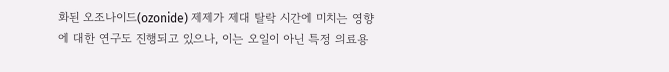화된 오조나이드(ozonide) 제제가 제대 탈락 시간에 미치는 영향에 대한 연구도 진행되고 있으나, 이는 오일이 아닌 특정 의료용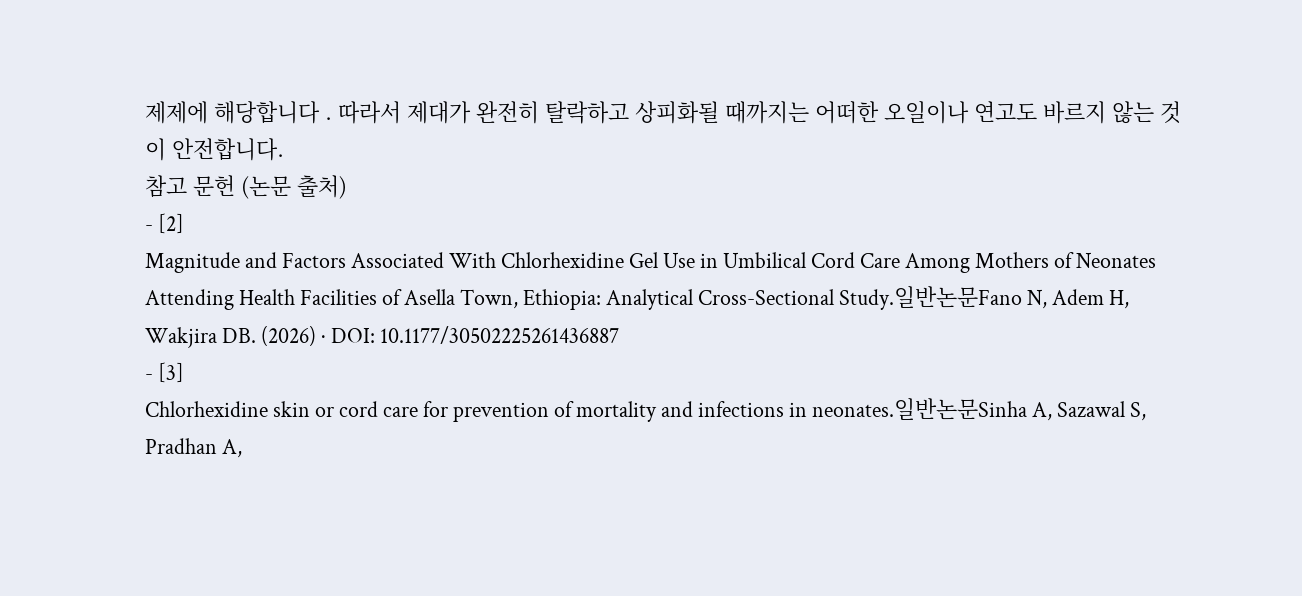제제에 해당합니다 . 따라서 제대가 완전히 탈락하고 상피화될 때까지는 어떠한 오일이나 연고도 바르지 않는 것이 안전합니다.
참고 문헌 (논문 출처)
- [2]
Magnitude and Factors Associated With Chlorhexidine Gel Use in Umbilical Cord Care Among Mothers of Neonates Attending Health Facilities of Asella Town, Ethiopia: Analytical Cross-Sectional Study.일반논문Fano N, Adem H, Wakjira DB. (2026) · DOI: 10.1177/30502225261436887
- [3]
Chlorhexidine skin or cord care for prevention of mortality and infections in neonates.일반논문Sinha A, Sazawal S, Pradhan A,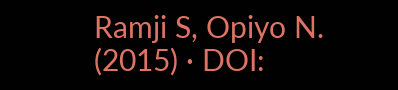Ramji S, Opiyo N. (2015) · DOI: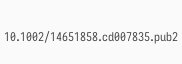10.1002/14651858.cd007835.pub2